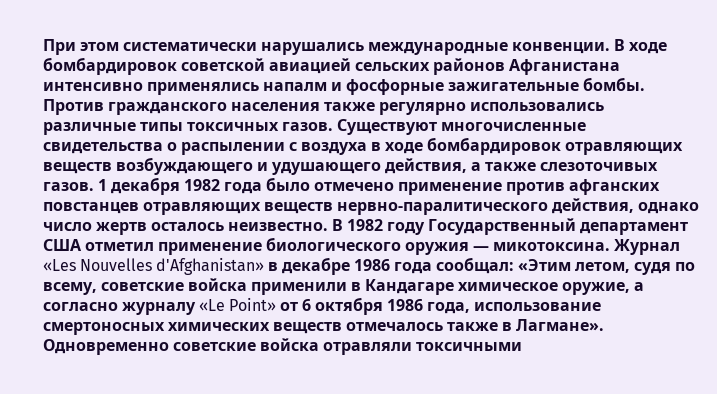При этом систематически нарушались международные конвенции. В ходе бомбардировок советской авиацией сельских районов Афганистана интенсивно применялись напалм и фосфорные зажигательные бомбы. Против гражданского населения также регулярно использовались различные типы токсичных газов. Существуют многочисленные свидетельства о распылении с воздуха в ходе бомбардировок отравляющих веществ возбуждающего и удушающего действия, а также слезоточивых газов. 1 декабря 1982 года было отмечено применение против афганских повстанцев отравляющих веществ нервно-паралитического действия, однако число жертв осталось неизвестно. В 1982 году Государственный департамент США отметил применение биологического оружия — микотоксина. Журнал «Les Nouvelles d'Afghanistan» в декабре 1986 года сообщал: «Этим летом, судя по всему, советские войска применили в Кандагаре химическое оружие, а согласно журналу «Le Point» от 6 октября 1986 года, использование смертоносных химических веществ отмечалось также в Лагмане». Одновременно советские войска отравляли токсичными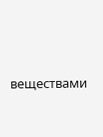веществами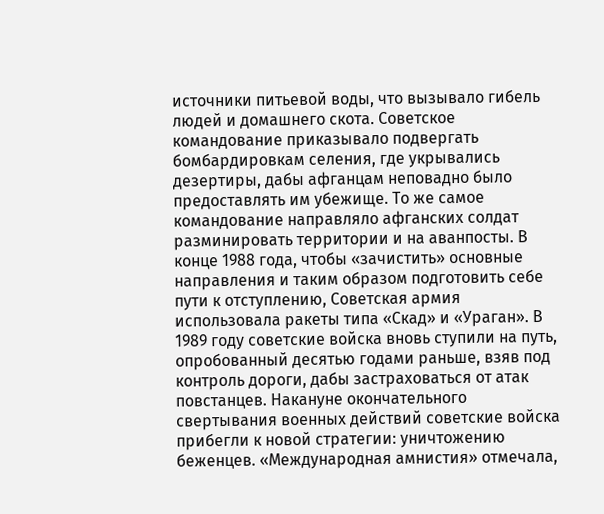источники питьевой воды, что вызывало гибель людей и домашнего скота. Советское командование приказывало подвергать бомбардировкам селения, где укрывались дезертиры, дабы афганцам неповадно было предоставлять им убежище. То же самое командование направляло афганских солдат разминировать территории и на аванпосты. В конце 1988 года, чтобы «зачистить» основные направления и таким образом подготовить себе пути к отступлению, Советская армия использовала ракеты типа «Скад» и «Ураган». В 1989 году советские войска вновь ступили на путь, опробованный десятью годами раньше, взяв под контроль дороги, дабы застраховаться от атак повстанцев. Накануне окончательного свертывания военных действий советские войска прибегли к новой стратегии: уничтожению беженцев. «Международная амнистия» отмечала,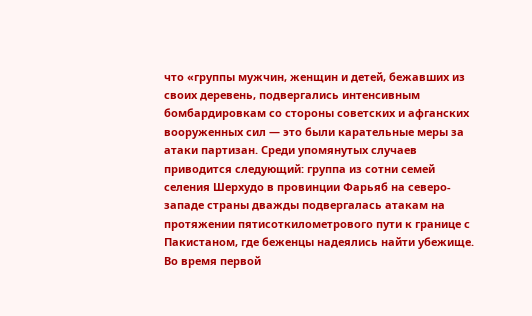что «группы мужчин, женщин и детей, бежавших из своих деревень, подвергались интенсивным бомбардировкам со стороны советских и афганских вооруженных сил — это были карательные меры за атаки партизан. Среди упомянутых случаев приводится следующий: группа из сотни семей селения Шерхудо в провинции Фарьяб на северо-западе страны дважды подвергалась атакам на протяжении пятисоткилометрового пути к границе с Пакистаном, где беженцы надеялись найти убежище. Во время первой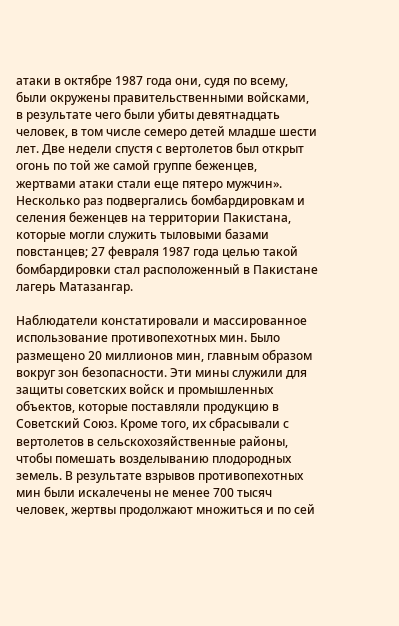атаки в октябре 1987 года они, судя по всему, были окружены правительственными войсками, в результате чего были убиты девятнадцать человек, в том числе семеро детей младше шести лет. Две недели спустя с вертолетов был открыт огонь по той же самой группе беженцев, жертвами атаки стали еще пятеро мужчин». Несколько раз подвергались бомбардировкам и селения беженцев на территории Пакистана, которые могли служить тыловыми базами повстанцев; 27 февраля 1987 года целью такой бомбардировки стал расположенный в Пакистане лагерь Матазангар.

Наблюдатели констатировали и массированное использование противопехотных мин. Было размещено 20 миллионов мин, главным образом вокруг зон безопасности. Эти мины служили для защиты советских войск и промышленных объектов, которые поставляли продукцию в Советский Союз. Кроме того, их сбрасывали с вертолетов в сельскохозяйственные районы, чтобы помешать возделыванию плодородных земель. В результате взрывов противопехотных мин были искалечены не менее 700 тысяч человек, жертвы продолжают множиться и по сей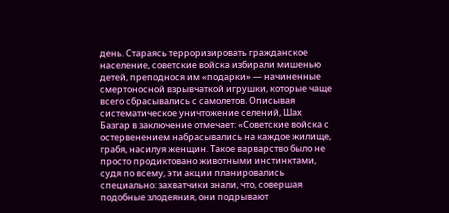день. Стараясь терроризировать гражданское население, советские войска избирали мишенью детей, преподнося им «подарки» — начиненные смертоносной взрывчаткой игрушки, которые чаще всего сбрасывались с самолетов. Описывая систематическое уничтожение селений, Шах Базгар в заключение отмечает: «Советские войска с остервенением набрасывались на каждое жилище, грабя, насилуя женщин. Такое варварство было не просто продиктовано животными инстинктами, судя по всему, эти акции планировались специально: захватчики знали, что, совершая подобные злодеяния, они подрывают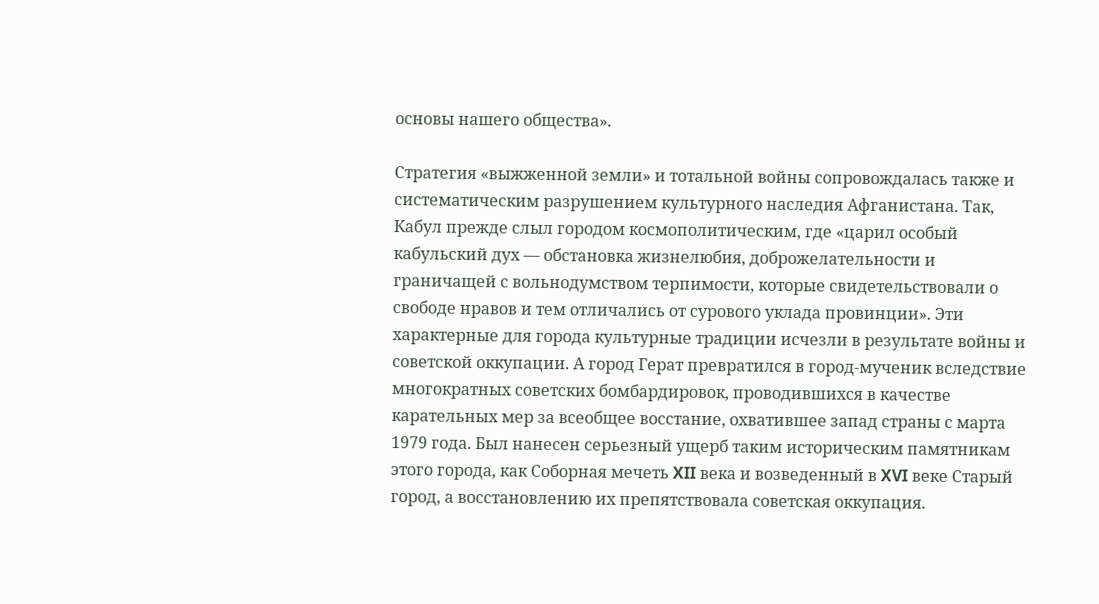основы нашего общества».

Стратегия «выжженной земли» и тотальной войны сопровождалась также и систематическим разрушением культурного наследия Афганистана. Так, Кабул прежде слыл городом космополитическим, где «царил особый кабульский дух — обстановка жизнелюбия, доброжелательности и граничащей с вольнодумством терпимости, которые свидетельствовали о свободе нравов и тем отличались от сурового уклада провинции». Эти характерные для города культурные традиции исчезли в результате войны и советской оккупации. А город Герат превратился в город-мученик вследствие многократных советских бомбардировок, проводившихся в качестве карательных мер за всеобщее восстание, охватившее запад страны с марта 1979 года. Был нанесен серьезный ущерб таким историческим памятникам этого города, как Соборная мечеть XII века и возведенный в XVI веке Старый город, а восстановлению их препятствовала советская оккупация.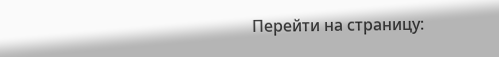Перейти на страницу: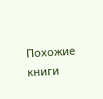Похожие книги